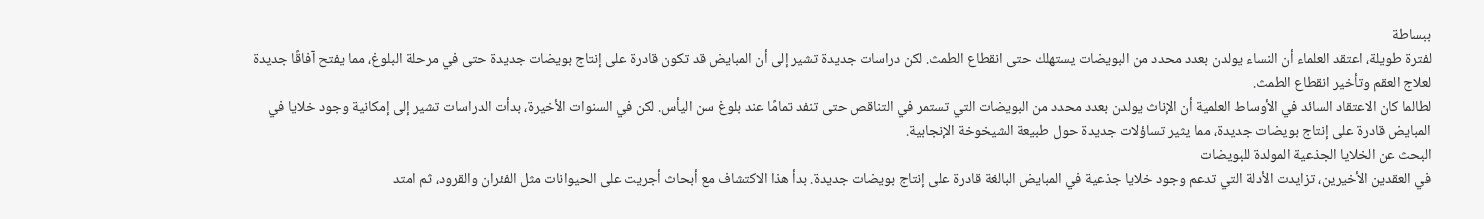ببساطة
لفترة طويلة، اعتقد العلماء أن النساء يولدن بعدد محدد من البويضات يستهلك حتى انقطاع الطمث. لكن دراسات جديدة تشير إلى أن المبايض قد تكون قادرة على إنتاج بويضات جديدة حتى في مرحلة البلوغ، مما يفتح آفاقًا جديدة لعلاج العقم وتأخير انقطاع الطمث.
لطالما كان الاعتقاد السائد في الأوساط العلمية أن الإناث يولدن بعدد محدد من البويضات التي تستمر في التناقص حتى تنفد تمامًا عند بلوغ سن اليأس. لكن في السنوات الأخيرة، بدأت الدراسات تشير إلى إمكانية وجود خلايا في المبايض قادرة على إنتاج بويضات جديدة، مما يثير تساؤلات جديدة حول طبيعة الشيخوخة الإنجابية.
البحث عن الخلايا الجذعية المولدة للبويضات
في العقدين الأخيرين، تزايدت الأدلة التي تدعم وجود خلايا جذعية في المبايض البالغة قادرة على إنتاج بويضات جديدة. بدأ هذا الاكتشاف مع أبحاث أجريت على الحيوانات مثل الفئران والقرود، ثم امتد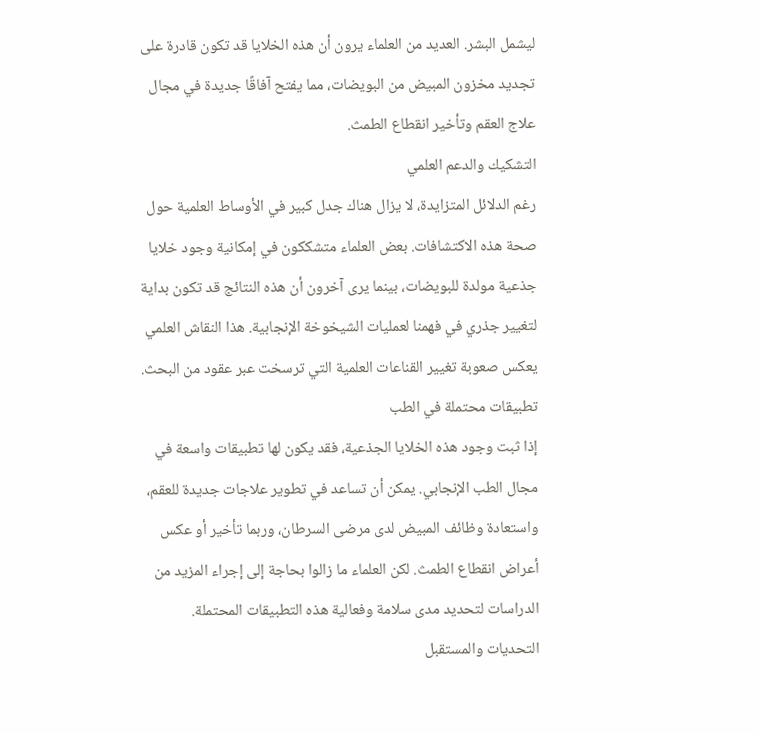ليشمل البشر. العديد من العلماء يرون أن هذه الخلايا قد تكون قادرة على تجديد مخزون المبيض من البويضات، مما يفتح آفاقًا جديدة في مجال علاج العقم وتأخير انقطاع الطمث.
التشكيك والدعم العلمي
رغم الدلائل المتزايدة، لا يزال هناك جدل كبير في الأوساط العلمية حول صحة هذه الاكتشافات. بعض العلماء متشككون في إمكانية وجود خلايا جذعية مولدة للبويضات، بينما يرى آخرون أن هذه النتائج قد تكون بداية لتغيير جذري في فهمنا لعمليات الشيخوخة الإنجابية. هذا النقاش العلمي يعكس صعوبة تغيير القناعات العلمية التي ترسخت عبر عقود من البحث.
تطبيقات محتملة في الطب
إذا ثبت وجود هذه الخلايا الجذعية، فقد يكون لها تطبيقات واسعة في مجال الطب الإنجابي. يمكن أن تساعد في تطوير علاجات جديدة للعقم، واستعادة وظائف المبيض لدى مرضى السرطان، وربما تأخير أو عكس أعراض انقطاع الطمث. لكن العلماء ما زالوا بحاجة إلى إجراء المزيد من الدراسات لتحديد مدى سلامة وفعالية هذه التطبيقات المحتملة.
التحديات والمستقبل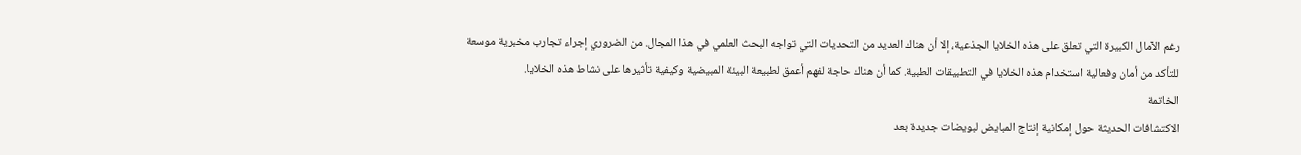رغم الآمال الكبيرة التي تعلق على هذه الخلايا الجذعية، إلا أن هناك العديد من التحديات التي تواجه البحث العلمي في هذا المجال. من الضروري إجراء تجارب مخبرية موسعة للتأكد من أمان وفعالية استخدام هذه الخلايا في التطبيقات الطبية. كما أن هناك حاجة لفهم أعمق لطبيعة البيئة المبيضية وكيفية تأثيرها على نشاط هذه الخلايا.
الخاتمة
الاكتشافات الحديثة حول إمكانية إنتاج المبايض لبويضات جديدة بعد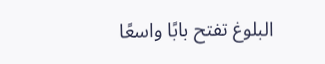البلوغ تفتح بابًا واسعًا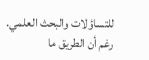للتساؤلات والبحث العلمي. رغم أن الطريق ما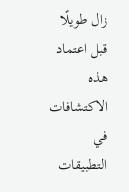زال طويلًا قبل اعتماد هذه الاكتشافات في التطبيقات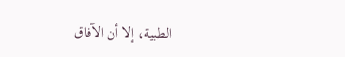الطبية، إلا أن الآفاق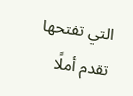التي تفتحها تقدم أملًا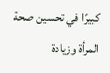كبيرًا في تحسين صحة المرأة وزيادة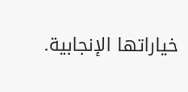خياراتها الإنجابية.